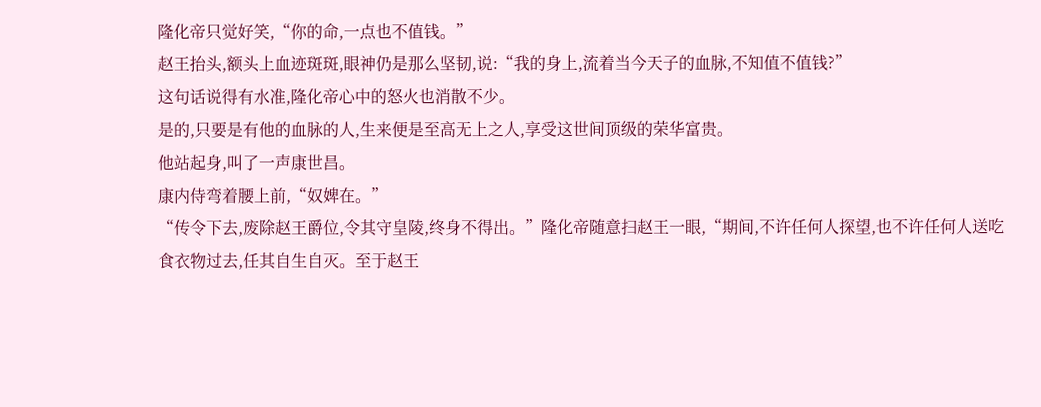隆化帝只觉好笑,“你的命,一点也不值钱。”
赵王抬头,额头上血迹斑斑,眼神仍是那么坚韧,说:“我的身上,流着当今天子的血脉,不知值不值钱?”
这句话说得有水准,隆化帝心中的怒火也消散不少。
是的,只要是有他的血脉的人,生来便是至高无上之人,享受这世间顶级的荣华富贵。
他站起身,叫了一声康世昌。
康内侍弯着腰上前,“奴婢在。”
“传令下去,废除赵王爵位,令其守皇陵,终身不得出。”隆化帝随意扫赵王一眼,“期间,不许任何人探望,也不许任何人送吃食衣物过去,任其自生自灭。至于赵王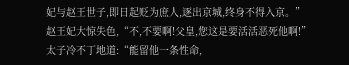妃与赵王世子,即日起贬为庶人,逐出京城,终身不得入京。”
赵王妃大惊失色,“不,不要啊!父皇,您这是要活活恶死他啊!”
太子冷不丁地道:“能留他一条性命,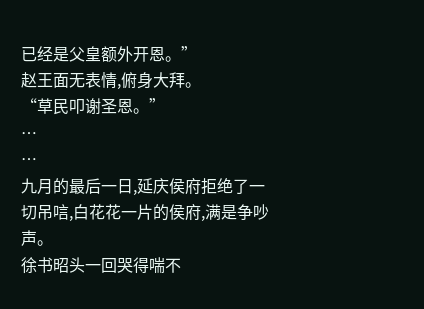已经是父皇额外开恩。”
赵王面无表情,俯身大拜。
“草民叩谢圣恩。”
…
…
九月的最后一日,延庆侯府拒绝了一切吊唁,白花花一片的侯府,满是争吵声。
徐书昭头一回哭得喘不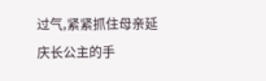过气,紧紧抓住母亲延庆长公主的手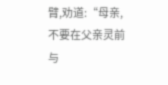臂,劝道:“母亲,不要在父亲灵前与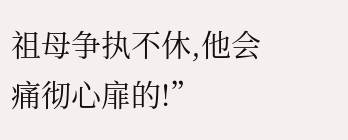祖母争执不休,他会痛彻心扉的!”